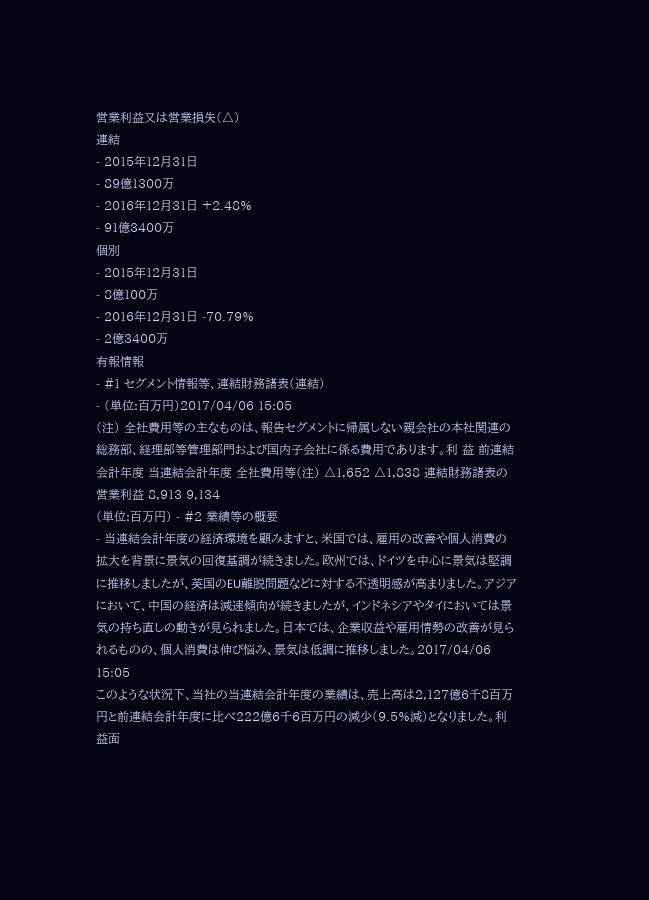営業利益又は営業損失(△)
連結
- 2015年12月31日
- 89億1300万
- 2016年12月31日 +2.48%
- 91億3400万
個別
- 2015年12月31日
- 8億100万
- 2016年12月31日 -70.79%
- 2億3400万
有報情報
- #1 セグメント情報等、連結財務諸表(連結)
- (単位:百万円)2017/04/06 15:05
(注) 全社費用等の主なものは、報告セグメントに帰属しない親会社の本社関連の総務部、経理部等管理部門および国内子会社に係る費用であります。利 益 前連結会計年度 当連結会計年度 全社費用等(注) △1,652 △1,838 連結財務諸表の営業利益 8,913 9,134
(単位:百万円) - #2 業績等の概要
- 当連結会計年度の経済環境を顧みますと、米国では、雇用の改善や個人消費の拡大を背景に景気の回復基調が続きました。欧州では、ドイツを中心に景気は堅調に推移しましたが、英国のEU離脱問題などに対する不透明感が高まりました。アジアにおいて、中国の経済は減速傾向が続きましたが、インドネシアやタイにおいては景気の持ち直しの動きが見られました。日本では、企業収益や雇用情勢の改善が見られるものの、個人消費は伸び悩み、景気は低調に推移しました。2017/04/06 15:05
このような状況下、当社の当連結会計年度の業績は、売上高は2,127億6千8百万円と前連結会計年度に比べ222億6千6百万円の減少(9.5%減)となりました。利益面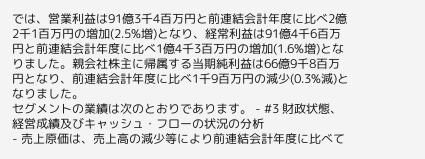では、営業利益は91億3千4百万円と前連結会計年度に比べ2億2千1百万円の増加(2.5%増)となり、経常利益は91億4千6百万円と前連結会計年度に比べ1億4千3百万円の増加(1.6%増)となりました。親会社株主に帰属する当期純利益は66億9千8百万円となり、前連結会計年度に比べ1千9百万円の減少(0.3%減)となりました。
セグメントの業績は次のとおりであります。 - #3 財政状態、経営成績及びキャッシュ・フローの状況の分析
- 売上原価は、売上高の減少等により前連結会計年度に比べて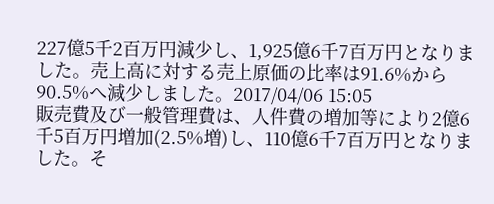227億5千2百万円減少し、1,925億6千7百万円となりました。売上高に対する売上原価の比率は91.6%から90.5%へ減少しました。2017/04/06 15:05
販売費及び一般管理費は、人件費の増加等により2億6千5百万円増加(2.5%増)し、110億6千7百万円となりました。そ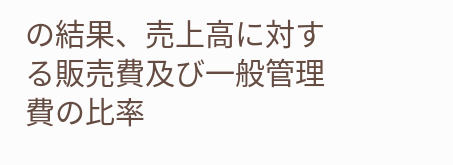の結果、売上高に対する販売費及び一般管理費の比率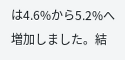は4.6%から5.2%へ増加しました。結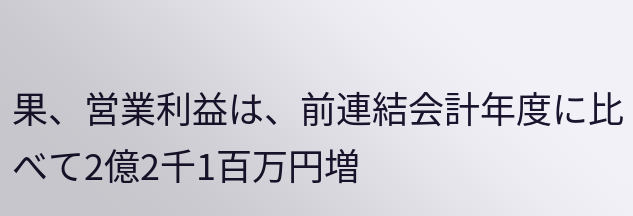果、営業利益は、前連結会計年度に比べて2億2千1百万円増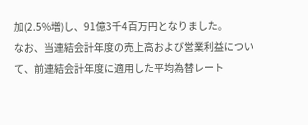加(2.5%増)し、91億3千4百万円となりました。
なお、当連結会計年度の売上高および営業利益について、前連結会計年度に適用した平均為替レート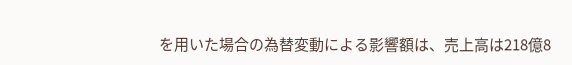を用いた場合の為替変動による影響額は、売上高は218億8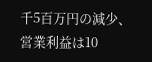千5百万円の減少、営業利益は10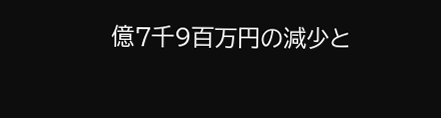億7千9百万円の減少と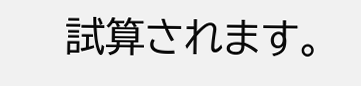試算されます。